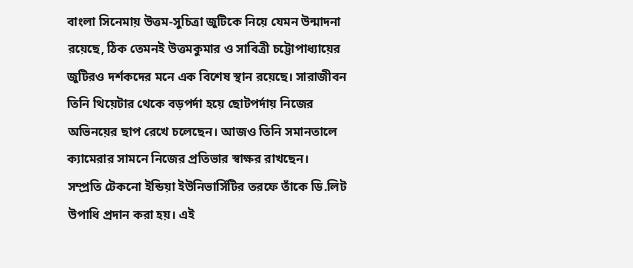বাংলা সিনেমায় উত্তম-সুচিত্রা জুটিকে নিয়ে যেমন উন্মাদনা রয়েছে, ঠিক তেমনই উত্তমকুমার ও সাবিত্রী চট্টোপাধ্যায়ের জুটিরও দর্শকদের মনে এক বিশেষ স্থান রয়েছে। সারাজীবন তিনি থিয়েটার থেকে বড়পর্দা হয়ে ছোটপর্দায় নিজের অভিনয়ের ছাপ রেখে চলেছেন। আজও তিনি সমানতালে ক্যামেরার সামনে নিজের প্রতিভার স্বাক্ষর রাখছেন।
সম্প্রতি টেকনো ইন্ডিয়া ইউনিভার্সিটির তরফে তাঁকে ডি.লিট উপাধি প্রদান করা হয়। এই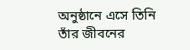অনুষ্ঠানে এসে তিনি তাঁর জীবনের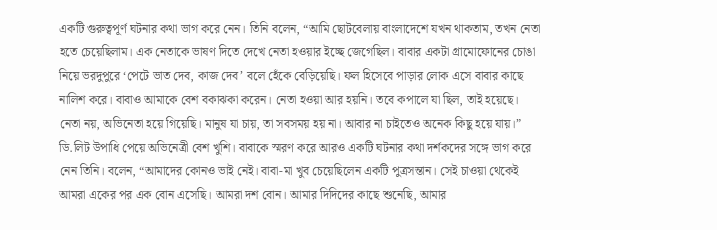একটি গুরুত্বপূর্ণ ঘটনার কথা ভাগ করে নেন। তিনি বলেন, “আমি ছোটবেলায় বাংলাদেশে যখন থাকতাম, তখন নেতা হতে চেয়েছিলাম। এক নেতাকে ভাষণ দিতে দেখে নেতা হওয়ার ইচ্ছে জেগেছিল। বাবার একটা গ্রামোফোনের চোঙা নিয়ে ভরদুপুরে ‘পেটে ভাত দেব, কাজ দেব’ বলে হেঁকে বেড়িয়েছি। ফল হিসেবে পাড়ার লোক এসে বাবার কাছে নালিশ করে। বাবাও আমাকে বেশ বকাঝকা করেন। নেতা হওয়া আর হয়নি। তবে কপালে যা ছিল, তাই হয়েছে। নেতা নয়, অভিনেতা হয়ে গিয়েছি। মানুষ যা চায়, তা সবসময় হয় না। আবার না চাইতেও অনেক কিছু হয়ে যায়।”
ডি.লিট উপাধি পেয়ে অভিনেত্রী বেশ খুশি। বাবাকে স্মরণ করে আরও একটি ঘটনার কথা দর্শকদের সঙ্গে ভাগ করে নেন তিনি। বলেন, “আমাদের কোনও ভাই নেই। বাবা-মা খুব চেয়েছিলেন একটি পুত্রসন্তান। সেই চাওয়া থেকেই আমরা একের পর এক বোন এসেছি। আমরা দশ বোন। আমার দিদিদের কাছে শুনেছি, আমার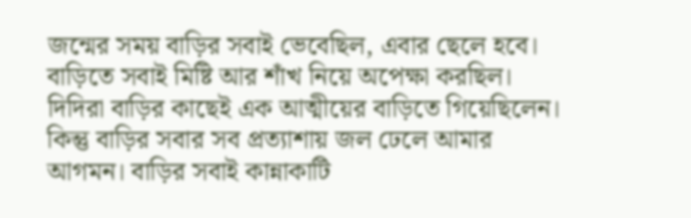জন্মের সময় বাড়ির সবাই ভেবেছিল, এবার ছেলে হবে। বাড়িতে সবাই মিষ্টি আর শাঁখ নিয়ে অপেক্ষা করছিল। দিদিরা বাড়ির কাছেই এক আত্মীয়ের বাড়িতে গিয়েছিলেন। কিন্তু বাড়ির সবার সব প্রত্যাশায় জল ঢেলে আমার আগমন। বাড়ির সবাই কান্নাকাটি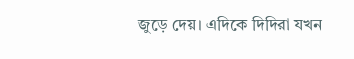জুড়ে দেয়। এদিকে দিদিরা যখন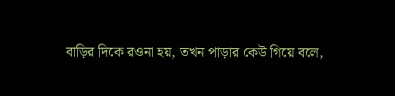বাড়ির দিকে রওনা হয়, তখন পাড়ার কেউ গিয়ে বলে,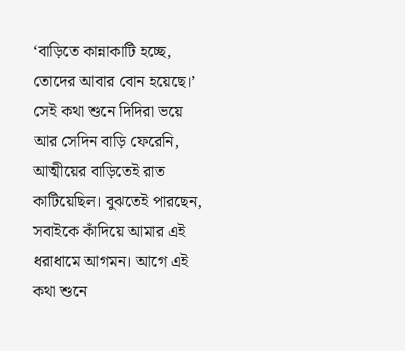‘বাড়িতে কান্নাকাটি হচ্ছে, তোদের আবার বোন হয়েছে।’ সেই কথা শুনে দিদিরা ভয়ে আর সেদিন বাড়ি ফেরেনি, আত্মীয়ের বাড়িতেই রাত কাটিয়েছিল। বুঝতেই পারছেন, সবাইকে কাঁদিয়ে আমার এই ধরাধামে আগমন। আগে এই কথা শুনে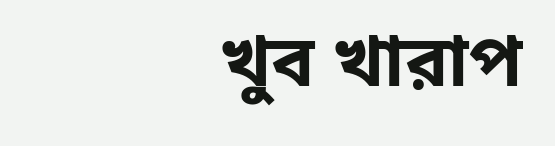খুব খারাপ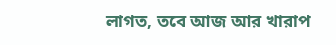লাগত, তবে আজ আর খারাপ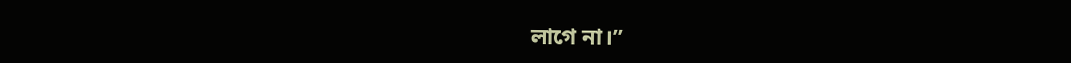লাগে না।”